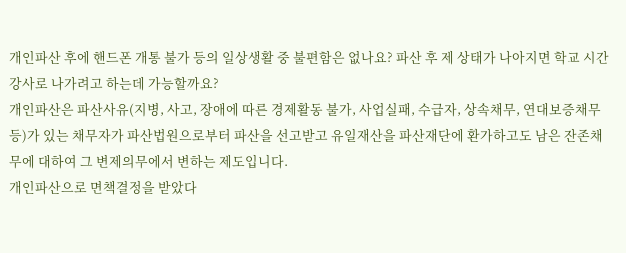개인파산 후에 핸드폰 개통 불가 등의 일상생활 중 불편함은 없나요? 파산 후 제 상태가 나아지면 학교 시간강사로 나가려고 하는데 가능할까요?
개인파산은 파산사유(지병, 사고, 장애에 따른 경제활동 불가, 사업실패, 수급자, 상속채무, 연대보증채무 등)가 있는 채무자가 파산법원으로부터 파산을 선고받고 유일재산을 파산재단에 환가하고도 남은 잔존채무에 대하여 그 변제의무에서 변하는 제도입니다.
개인파산으로 면책결정을 받았다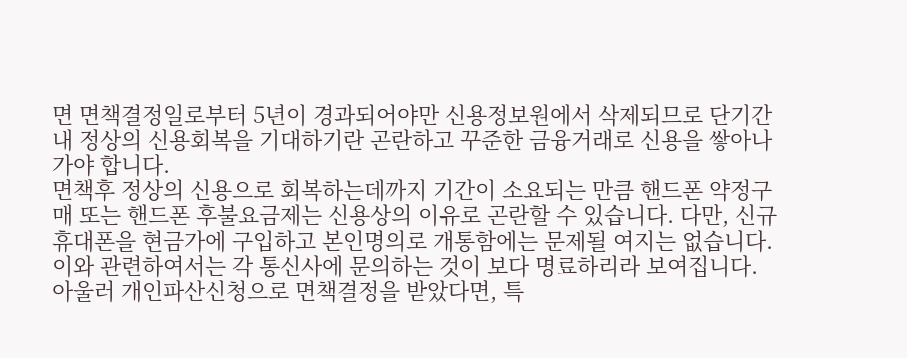면 면책결정일로부터 5년이 경과되어야만 신용정보원에서 삭제되므로 단기간내 정상의 신용회복을 기대하기란 곤란하고 꾸준한 금융거래로 신용을 쌓아나가야 합니다.
면책후 정상의 신용으로 회복하는데까지 기간이 소요되는 만큼 핸드폰 약정구매 또는 핸드폰 후불요금제는 신용상의 이유로 곤란할 수 있습니다. 다만, 신규 휴대폰을 현금가에 구입하고 본인명의로 개통함에는 문제될 여지는 없습니다. 이와 관련하여서는 각 통신사에 문의하는 것이 보다 명료하리라 보여집니다.
아울러 개인파산신청으로 면책결정을 받았다면, 특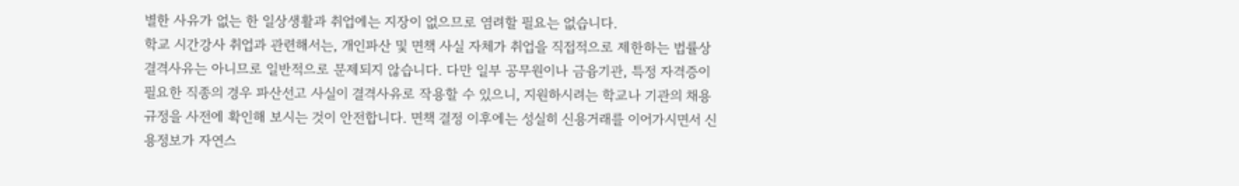별한 사유가 없는 한 일상생활과 취업에는 지장이 없으므로 염려할 필요는 없습니다.
학교 시간강사 취업과 관련해서는, 개인파산 및 면책 사실 자체가 취업을 직접적으로 제한하는 법률상 결격사유는 아니므로 일반적으로 문제되지 않습니다. 다만 일부 공무원이나 금융기관, 특정 자격증이 필요한 직종의 경우 파산선고 사실이 결격사유로 작용할 수 있으니, 지원하시려는 학교나 기관의 채용규정을 사전에 확인해 보시는 것이 안전합니다. 면책 결정 이후에는 성실히 신용거래를 이어가시면서 신용정보가 자연스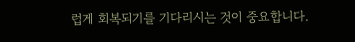럽게 회복되기를 기다리시는 것이 중요합니다.